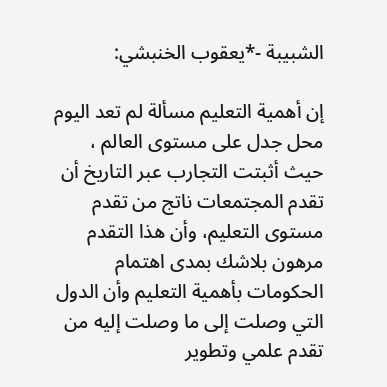الشبيبة -*يعقوب الخنبشي:

إن أهمية التعليم مسألة لم تعد اليوم محل جدل على مستوى العالم ، حيث أثبتت التجارب عبر التاريخ أن تقدم المجتمعات ناتج من تقدم مستوى التعليم، وأن هذا التقدم مرهون بلاشك بمدى اهتمام الحكومات بأهمية التعليم وأن الدول التي وصلت إلى ما وصلت إليه من تقدم علمي وتطوير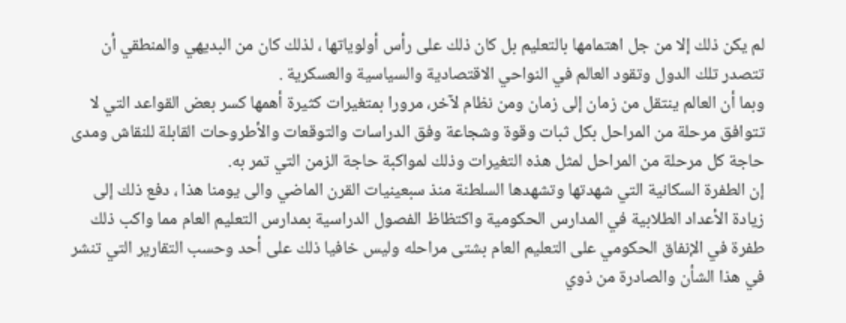لم يكن ذلك إلا من جل اهتمامها بالتعليم بل كان ذلك على رأس أولوياتها ، لذلك كان من البديهي والمنطقي أن تتصدر تلك الدول وتقود العالم في النواحي الاقتصادية والسياسية والعسكرية .
وبما أن العالم ينتقل من زمان إلى زمان ومن نظام لآخر، مرورا بمتغيرات كثيرة أهمها كسر بعض القواعد التي لا تتوافق مرحلة من المراحل بكل ثبات وقوة وشجاعة وفق الدراسات والتوقعات والأطروحات القابلة للنقاش ومدى حاجة كل مرحلة من المراحل لمثل هذه التغيرات وذلك لمواكبة حاجة الزمن التي تمر به.
إن الطفرة السكانية التي شهدتها وتشهدها السلطنة منذ سبعينيات القرن الماضي والى يومنا هذا ، دفع ذلك إلى زيادة الأعداد الطلابية في المدارس الحكومية واكتظاظ الفصول الدراسية بمدارس التعليم العام مما واكب ذلك طفرة في الإنفاق الحكومي على التعليم العام بشتى مراحله وليس خافيا ذلك على أحد وحسب التقارير التي تنشر في هذا الشأن والصادرة من ذوي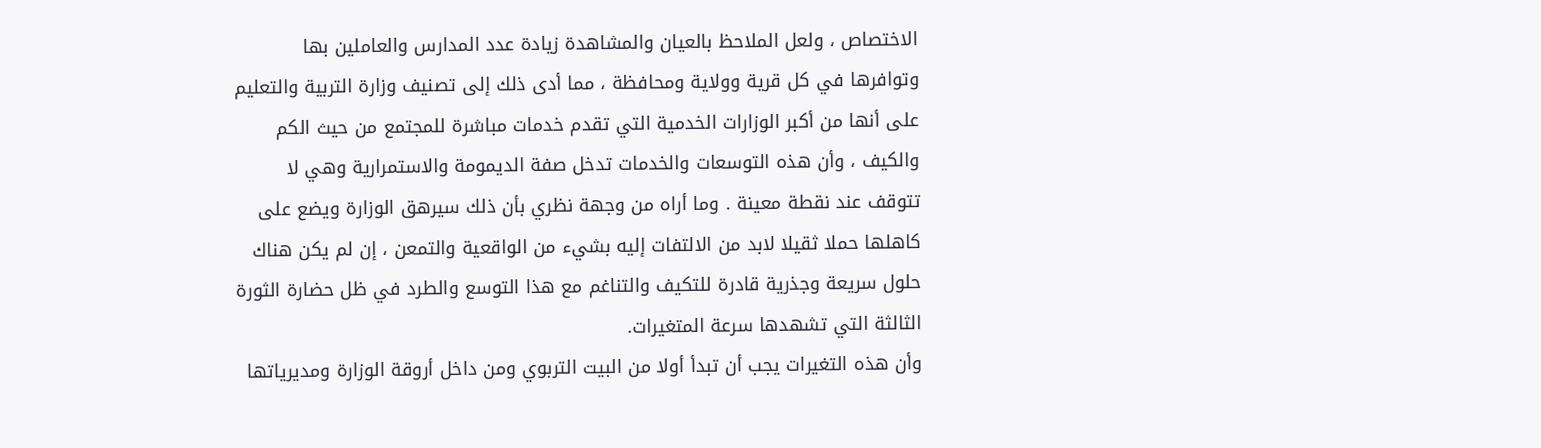الاختصاص ، ولعل الملاحظ بالعيان والمشاهدة زيادة عدد المدارس والعاملين بها وتوافرها في كل قرية وولاية ومحافظة ، مما أدى ذلك إلى تصنيف وزارة التربية والتعليم على أنها من أكبر الوزارات الخدمية التي تقدم خدمات مباشرة للمجتمع من حيث الكم والكيف ، وأن هذه التوسعات والخدمات تدخل صفة الديمومة والاستمرارية وهي لا تتوقف عند نقطة معينة . وما أراه من وجهة نظري بأن ذلك سيرهق الوزارة ويضع على كاهلها حملا ثقيلا لابد من الالتفات إليه بشيء من الواقعية والتمعن ، إن لم يكن هناك حلول سريعة وجذرية قادرة للتكيف والتناغم مع هذا التوسع والطرد في ظل حضارة الثورة الثالثة التي تشهدها سرعة المتغيرات.
وأن هذه التغيرات يجب أن تبدأ أولا من البيت التربوي ومن داخل أروقة الوزارة ومديرياتها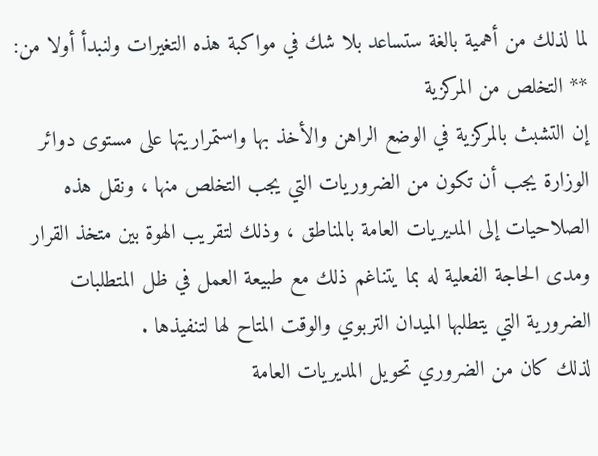لما لذلك من أهمية بالغة ستساعد بلا شك في مواكبة هذه التغيرات ولنبدأ أولا من:
** التخلص من المركزية
إن التشبث بالمركزية في الوضع الراهن والأخذ بها واستمراريتها على مستوى دوائر الوزارة يجب أن تكون من الضروريات التي يجب التخلص منها ، ونقل هذه الصلاحيات إلى المديريات العامة بالمناطق ، وذلك لتقريب الهوة بين متخذ القرار ومدى الحاجة الفعلية له بما يتناغم ذلك مع طبيعة العمل في ظل المتطلبات الضرورية التي يتطلبها الميدان التربوي والوقت المتاح لها لتنفيذها .
لذلك كان من الضروري تحويل المديريات العامة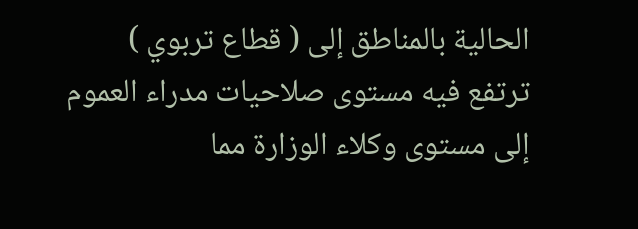الحالية بالمناطق إلى ( قطاع تربوي ) ترتفع فيه مستوى صلاحيات مدراء العموم إلى مستوى وكلاء الوزارة مما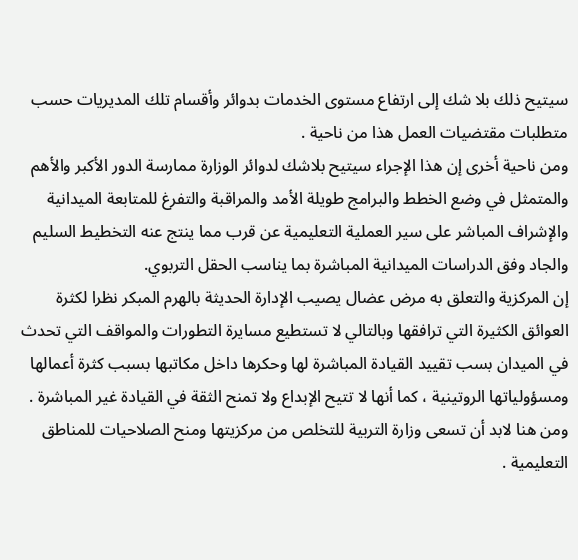سيتيح ذلك بلا شك إلى ارتفاع مستوى الخدمات بدوائر وأقسام تلك المديريات حسب متطلبات مقتضيات العمل هذا من ناحية .
ومن ناحية أخرى إن هذا الإجراء سيتيح بلاشك لدوائر الوزارة ممارسة الدور الأكبر والأهم والمتمثل في وضع الخطط والبرامج طويلة الأمد والمراقبة والتفرغ للمتابعة الميدانية والإشراف المباشر على سير العملية التعليمية عن قرب مما ينتج عنه التخطيط السليم والجاد وفق الدراسات الميدانية المباشرة بما يناسب الحقل التربوي.
إن المركزية والتعلق به مرض عضال يصيب الإدارة الحديثة بالهرم المبكر نظرا لكثرة العوائق الكثيرة التي ترافقها وبالتالي لا تستطيع مسايرة التطورات والمواقف التي تحدث في الميدان بسب تقييد القيادة المباشرة لها وحكرها داخل مكاتبها بسبب كثرة أعمالها ومسؤولياتها الروتينية ، كما أنها لا تتيح الإبداع ولا تمنح الثقة في القيادة غير المباشرة . ومن هنا لابد أن تسعى وزارة التربية للتخلص من مركزيتها ومنح الصلاحيات للمناطق التعليمية .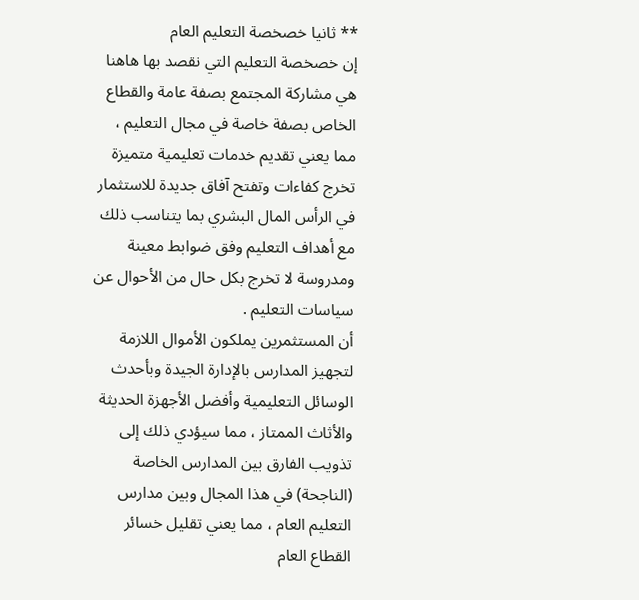** ثانيا خصخصة التعليم العام
إن خصخصة التعليم التي نقصد بها هاهنا هي مشاركة المجتمع بصفة عامة والقطاع الخاص بصفة خاصة في مجال التعليم ، مما يعني تقديم خدمات تعليمية متميزة تخرج كفاءات وتفتح آفاق جديدة للاستثمار في الرأس المال البشري بما يتناسب ذلك مع أهداف التعليم وفق ضوابط معينة ومدروسة لا تخرج بكل حال من الأحوال عن سياسات التعليم .
أن المستثمرين يملكون الأموال اللازمة لتجهيز المدارس بالإدارة الجيدة وبأحدث الوسائل التعليمية وأفضل الأجهزة الحديثة والأثاث الممتاز ، مما سيؤدي ذلك إلى تذويب الفارق بين المدارس الخاصة (الناجحة) في هذا المجال وبين مدارس التعليم العام ، مما يعني تقليل خسائر القطاع العام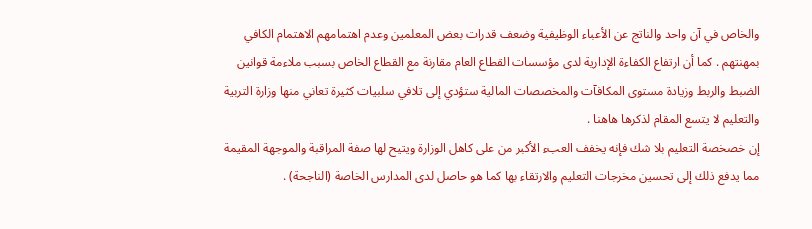والخاص في آن واحد والناتج عن الأعباء الوظيفية وضعف قدرات بعض المعلمين وعدم اهتمامهم الاهتمام الكافي بمهنتهم . كما أن ارتفاع الكفاءة الإدارية لدى مؤسسات القطاع العام مقارنة مع القطاع الخاص بسبب ملاءمة قوانين الضبط والربط وزيادة مستوى المكافآت والمخصصات المالية ستؤدي إلى تلافي سلبيات كثيرة تعاني منها وزارة التربية والتعليم لا يتسع المقام لذكرها هاهنا .
إن خصخصة التعليم بلا شك فإنه يخفف العبء الأكبر من على كاهل الوزارة ويتيح لها صفة المراقبة والموجهة المقيمة مما يدفع ذلك إلى تحسين مخرجات التعليم والارتقاء بها كما هو حاصل لدى المدارس الخاصة (الناجحة) .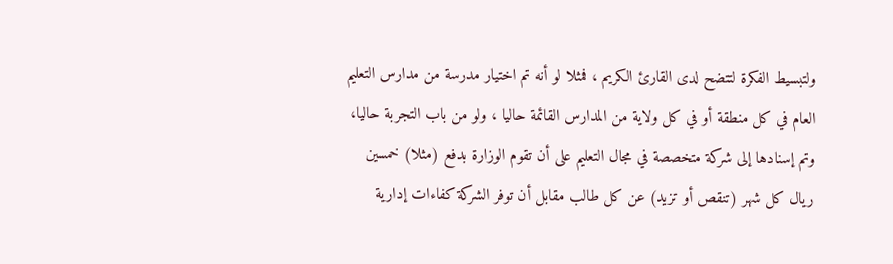ولتبسيط الفكرة لتتضح لدى القارئ الكريم ، فمثلا لو أنه تم اختيار مدرسة من مدارس التعليم العام في كل منطقة أو في كل ولاية من المدارس القائمة حاليا ، ولو من باب التجربة حاليا، وتم إسنادها إلى شركة متخصصة في مجال التعليم على أن تقوم الوزارة بدفع (مثلا) خمسين ريال كل شهر (تنقص أو تزيد) عن كل طالب مقابل أن توفر الشركة كفاءات إدارية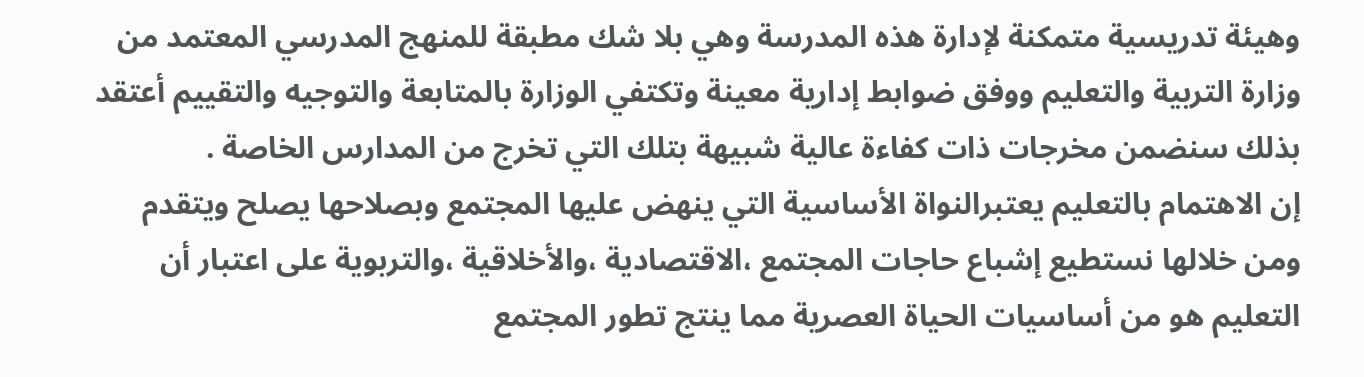وهيئة تدريسية متمكنة لإدارة هذه المدرسة وهي بلا شك مطبقة للمنهج المدرسي المعتمد من وزارة التربية والتعليم ووفق ضوابط إدارية معينة وتكتفي الوزارة بالمتابعة والتوجيه والتقييم أعتقد بذلك سنضمن مخرجات ذات كفاءة عالية شبيهة بتلك التي تخرج من المدارس الخاصة .
إن الاهتمام بالتعليم يعتبرالنواة الأساسية التي ينهض عليها المجتمع وبصلاحها يصلح ويتقدم ومن خلالها نستطيع إشباع حاجات المجتمع ،الاقتصادية ،والأخلاقية ،والتربوية على اعتبار أن التعليم هو من أساسيات الحياة العصرية مما ينتج تطور المجتمع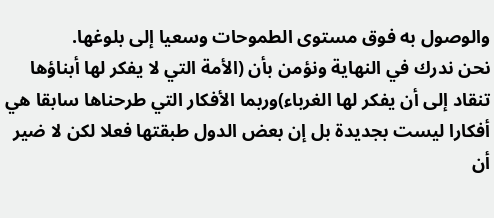والوصول به فوق مستوى الطموحات وسعيا إلى بلوغها.
نحن ندرك في النهاية ونؤمن بأن (الأمة التي لا يفكر لها أبناؤها تنقاد إلى أن يفكر لها الغرباء)وربما الأفكار التي طرحناها سابقا هي أفكارا ليست بجديدة بل إن بعض الدول طبقتها فعلا لكن لا ضير أن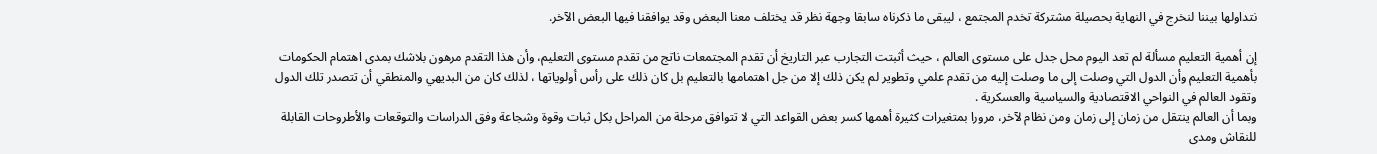نتداولها بيننا لنخرج في النهاية بحصيلة مشتركة تخدم المجتمع ، ليبقى ما ذكرناه سابقا وجهة نظر قد يختلف معنا البعض وقد يوافقنا فيها البعض الآخر.

إن أهمية التعليم مسألة لم تعد اليوم محل جدل على مستوى العالم ، حيث أثبتت التجارب عبر التاريخ أن تقدم المجتمعات ناتج من تقدم مستوى التعليم، وأن هذا التقدم مرهون بلاشك بمدى اهتمام الحكومات بأهمية التعليم وأن الدول التي وصلت إلى ما وصلت إليه من تقدم علمي وتطوير لم يكن ذلك إلا من جل اهتمامها بالتعليم بل كان ذلك على رأس أولوياتها ، لذلك كان من البديهي والمنطقي أن تتصدر تلك الدول وتقود العالم في النواحي الاقتصادية والسياسية والعسكرية .
وبما أن العالم ينتقل من زمان إلى زمان ومن نظام لآخر، مرورا بمتغيرات كثيرة أهمها كسر بعض القواعد التي لا تتوافق مرحلة من المراحل بكل ثبات وقوة وشجاعة وفق الدراسات والتوقعات والأطروحات القابلة للنقاش ومدى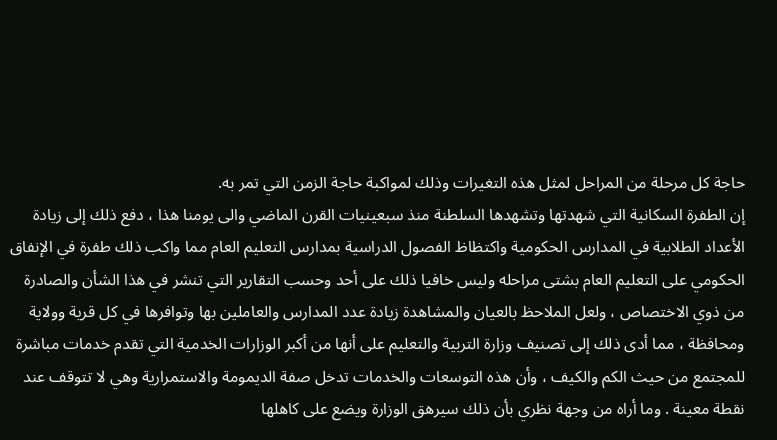حاجة كل مرحلة من المراحل لمثل هذه التغيرات وذلك لمواكبة حاجة الزمن التي تمر به.
إن الطفرة السكانية التي شهدتها وتشهدها السلطنة منذ سبعينيات القرن الماضي والى يومنا هذا ، دفع ذلك إلى زيادة الأعداد الطلابية في المدارس الحكومية واكتظاظ الفصول الدراسية بمدارس التعليم العام مما واكب ذلك طفرة في الإنفاق الحكومي على التعليم العام بشتى مراحله وليس خافيا ذلك على أحد وحسب التقارير التي تنشر في هذا الشأن والصادرة من ذوي الاختصاص ، ولعل الملاحظ بالعيان والمشاهدة زيادة عدد المدارس والعاملين بها وتوافرها في كل قرية وولاية ومحافظة ، مما أدى ذلك إلى تصنيف وزارة التربية والتعليم على أنها من أكبر الوزارات الخدمية التي تقدم خدمات مباشرة للمجتمع من حيث الكم والكيف ، وأن هذه التوسعات والخدمات تدخل صفة الديمومة والاستمرارية وهي لا تتوقف عند نقطة معينة . وما أراه من وجهة نظري بأن ذلك سيرهق الوزارة ويضع على كاهلها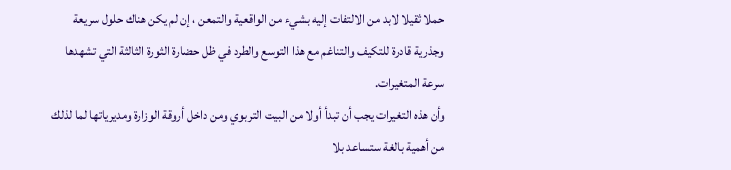حملا ثقيلا لابد من الالتفات إليه بشيء من الواقعية والتمعن ، إن لم يكن هناك حلول سريعة وجذرية قادرة للتكيف والتناغم مع هذا التوسع والطرد في ظل حضارة الثورة الثالثة التي تشهدها سرعة المتغيرات.
وأن هذه التغيرات يجب أن تبدأ أولا من البيت التربوي ومن داخل أروقة الوزارة ومديرياتها لما لذلك من أهمية بالغة ستساعد بلا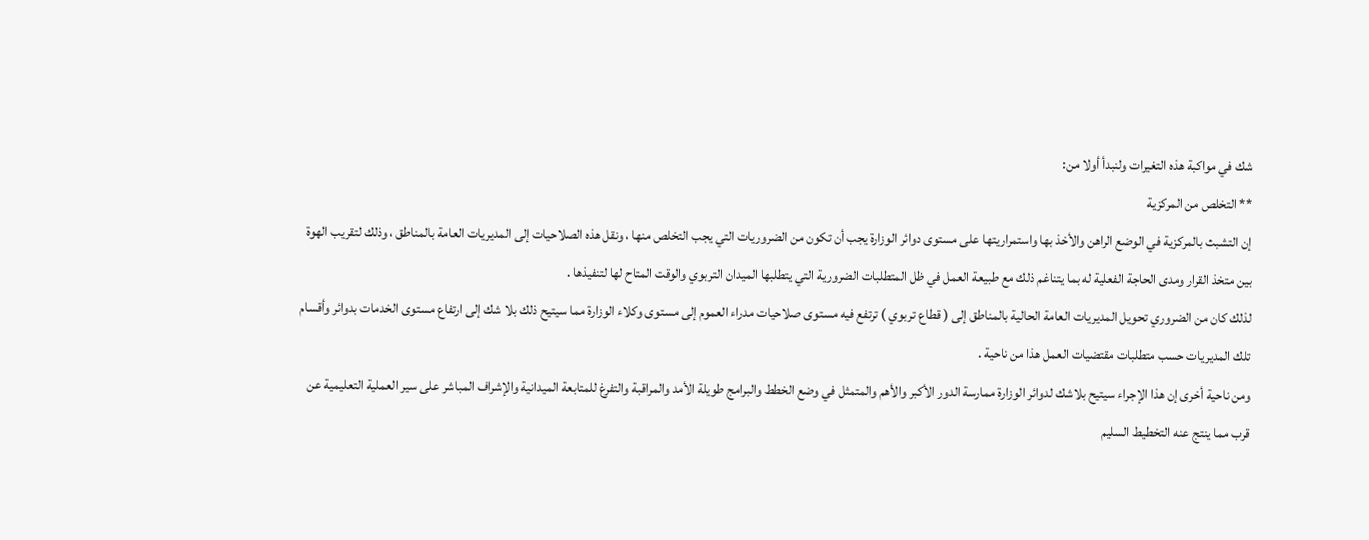شك في مواكبة هذه التغيرات ولنبدأ أولا من:
** التخلص من المركزية
إن التشبث بالمركزية في الوضع الراهن والأخذ بها واستمراريتها على مستوى دوائر الوزارة يجب أن تكون من الضروريات التي يجب التخلص منها ، ونقل هذه الصلاحيات إلى المديريات العامة بالمناطق ، وذلك لتقريب الهوة بين متخذ القرار ومدى الحاجة الفعلية له بما يتناغم ذلك مع طبيعة العمل في ظل المتطلبات الضرورية التي يتطلبها الميدان التربوي والوقت المتاح لها لتنفيذها .
لذلك كان من الضروري تحويل المديريات العامة الحالية بالمناطق إلى ( قطاع تربوي ) ترتفع فيه مستوى صلاحيات مدراء العموم إلى مستوى وكلاء الوزارة مما سيتيح ذلك بلا شك إلى ارتفاع مستوى الخدمات بدوائر وأقسام تلك المديريات حسب متطلبات مقتضيات العمل هذا من ناحية .
ومن ناحية أخرى إن هذا الإجراء سيتيح بلاشك لدوائر الوزارة ممارسة الدور الأكبر والأهم والمتمثل في وضع الخطط والبرامج طويلة الأمد والمراقبة والتفرغ للمتابعة الميدانية والإشراف المباشر على سير العملية التعليمية عن قرب مما ينتج عنه التخطيط السليم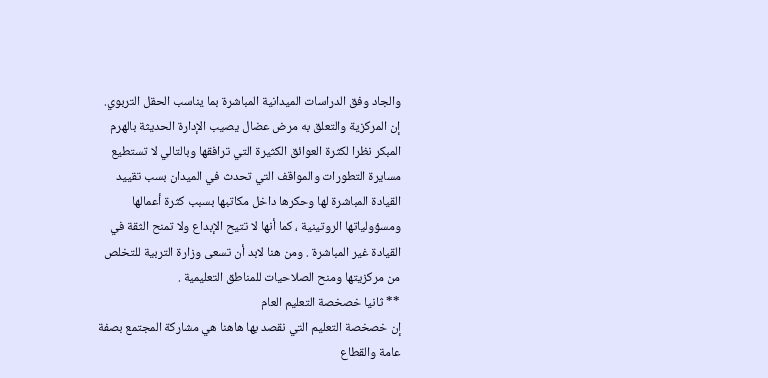والجاد وفق الدراسات الميدانية المباشرة بما يناسب الحقل التربوي.
إن المركزية والتعلق به مرض عضال يصيب الإدارة الحديثة بالهرم المبكر نظرا لكثرة العوائق الكثيرة التي ترافقها وبالتالي لا تستطيع مسايرة التطورات والمواقف التي تحدث في الميدان بسب تقييد القيادة المباشرة لها وحكرها داخل مكاتبها بسبب كثرة أعمالها ومسؤولياتها الروتينية ، كما أنها لا تتيح الإبداع ولا تمنح الثقة في القيادة غير المباشرة . ومن هنا لابد أن تسعى وزارة التربية للتخلص من مركزيتها ومنح الصلاحيات للمناطق التعليمية .
** ثانيا خصخصة التعليم العام
إن خصخصة التعليم التي نقصد بها هاهنا هي مشاركة المجتمع بصفة عامة والقطاع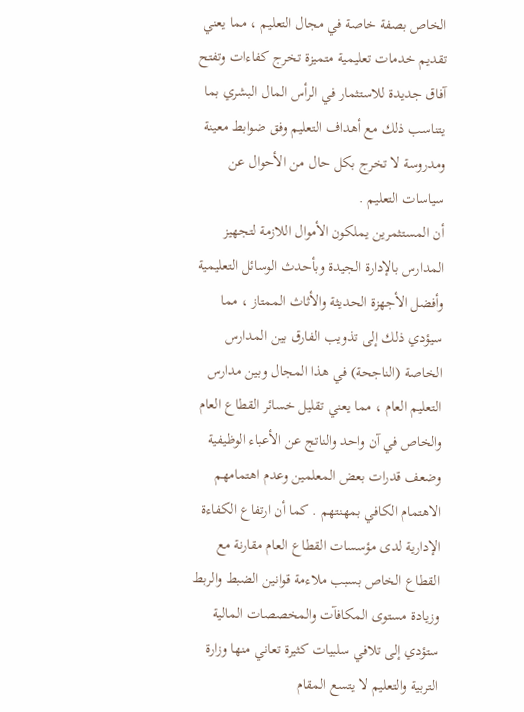الخاص بصفة خاصة في مجال التعليم ، مما يعني تقديم خدمات تعليمية متميزة تخرج كفاءات وتفتح آفاق جديدة للاستثمار في الرأس المال البشري بما يتناسب ذلك مع أهداف التعليم وفق ضوابط معينة ومدروسة لا تخرج بكل حال من الأحوال عن سياسات التعليم .
أن المستثمرين يملكون الأموال اللازمة لتجهيز المدارس بالإدارة الجيدة وبأحدث الوسائل التعليمية وأفضل الأجهزة الحديثة والأثاث الممتاز ، مما سيؤدي ذلك إلى تذويب الفارق بين المدارس الخاصة (الناجحة) في هذا المجال وبين مدارس التعليم العام ، مما يعني تقليل خسائر القطاع العام والخاص في آن واحد والناتج عن الأعباء الوظيفية وضعف قدرات بعض المعلمين وعدم اهتمامهم الاهتمام الكافي بمهنتهم . كما أن ارتفاع الكفاءة الإدارية لدى مؤسسات القطاع العام مقارنة مع القطاع الخاص بسبب ملاءمة قوانين الضبط والربط وزيادة مستوى المكافآت والمخصصات المالية ستؤدي إلى تلافي سلبيات كثيرة تعاني منها وزارة التربية والتعليم لا يتسع المقام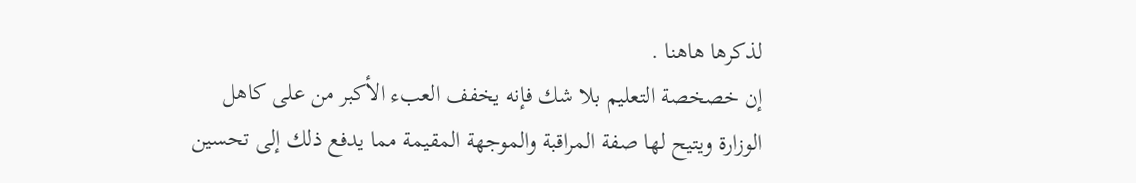لذكرها هاهنا .
إن خصخصة التعليم بلا شك فإنه يخفف العبء الأكبر من على كاهل الوزارة ويتيح لها صفة المراقبة والموجهة المقيمة مما يدفع ذلك إلى تحسين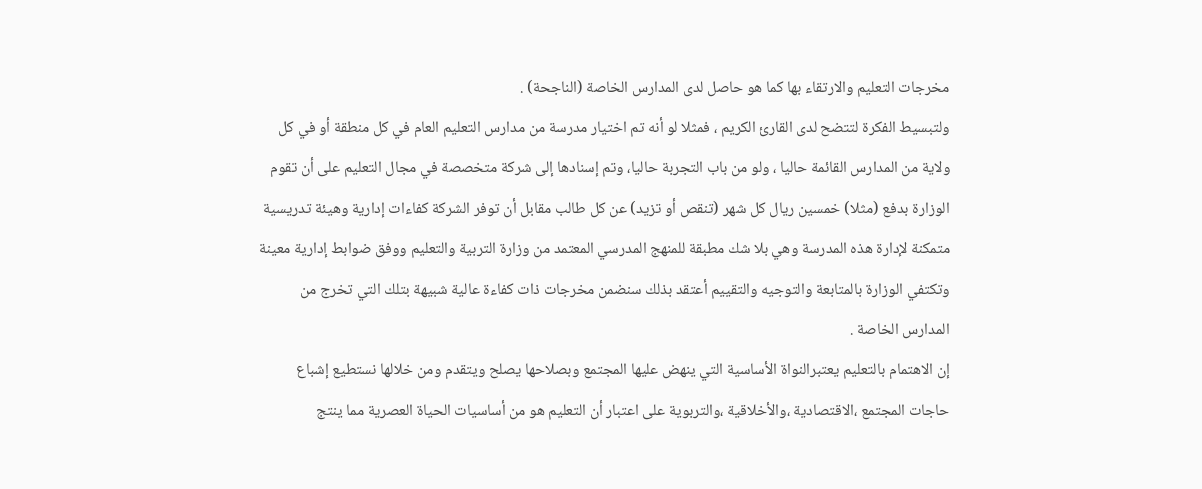مخرجات التعليم والارتقاء بها كما هو حاصل لدى المدارس الخاصة (الناجحة) .
ولتبسيط الفكرة لتتضح لدى القارئ الكريم ، فمثلا لو أنه تم اختيار مدرسة من مدارس التعليم العام في كل منطقة أو في كل ولاية من المدارس القائمة حاليا ، ولو من باب التجربة حاليا، وتم إسنادها إلى شركة متخصصة في مجال التعليم على أن تقوم الوزارة بدفع (مثلا) خمسين ريال كل شهر (تنقص أو تزيد) عن كل طالب مقابل أن توفر الشركة كفاءات إدارية وهيئة تدريسية متمكنة لإدارة هذه المدرسة وهي بلا شك مطبقة للمنهج المدرسي المعتمد من وزارة التربية والتعليم ووفق ضوابط إدارية معينة وتكتفي الوزارة بالمتابعة والتوجيه والتقييم أعتقد بذلك سنضمن مخرجات ذات كفاءة عالية شبيهة بتلك التي تخرج من المدارس الخاصة .
إن الاهتمام بالتعليم يعتبرالنواة الأساسية التي ينهض عليها المجتمع وبصلاحها يصلح ويتقدم ومن خلالها نستطيع إشباع حاجات المجتمع ،الاقتصادية ،والأخلاقية ،والتربوية على اعتبار أن التعليم هو من أساسيات الحياة العصرية مما ينتج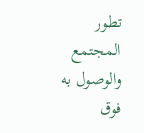تطور المجتمع والوصول به فوق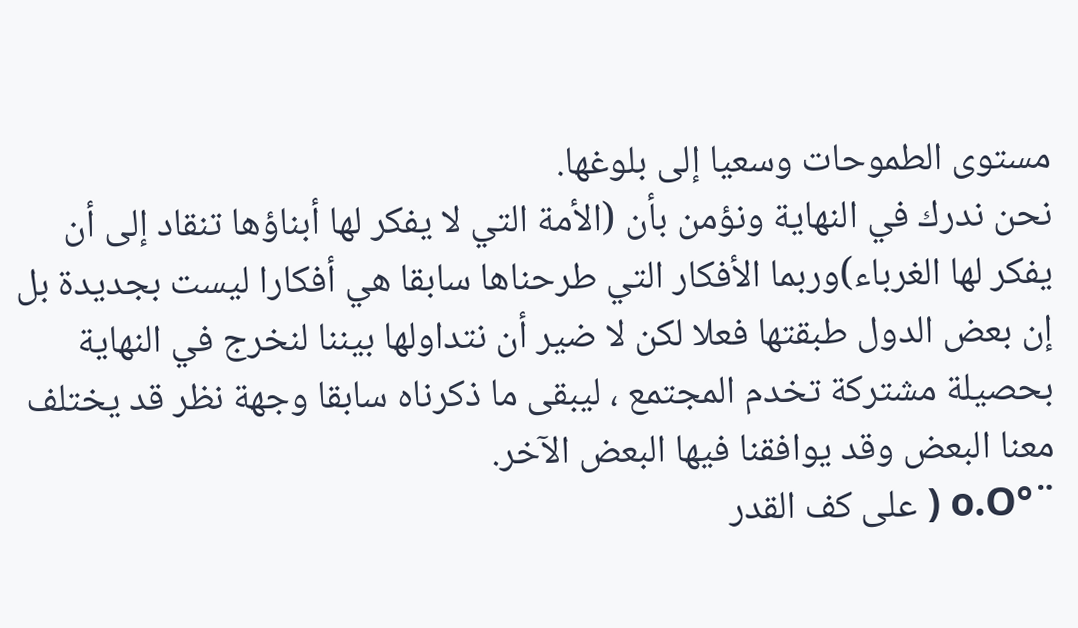مستوى الطموحات وسعيا إلى بلوغها.
نحن ندرك في النهاية ونؤمن بأن (الأمة التي لا يفكر لها أبناؤها تنقاد إلى أن يفكر لها الغرباء)وربما الأفكار التي طرحناها سابقا هي أفكارا ليست بجديدة بل إن بعض الدول طبقتها فعلا لكن لا ضير أن نتداولها بيننا لنخرج في النهاية بحصيلة مشتركة تخدم المجتمع ، ليبقى ما ذكرناه سابقا وجهة نظر قد يختلف معنا البعض وقد يوافقنا فيها البعض الآخر.
¨°o.O ( على كف القدر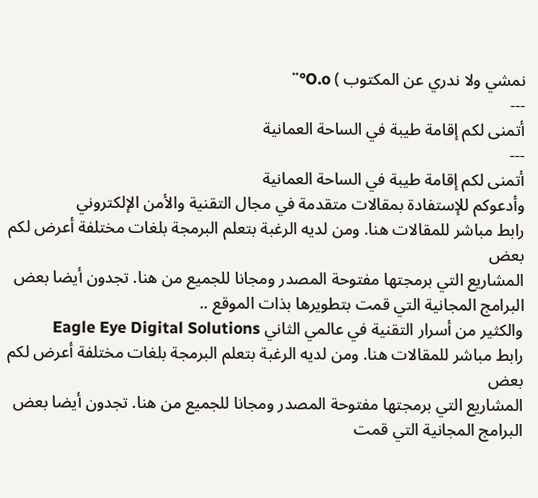نمشي ولا ندري عن المكتوب ) O.o°¨
---
أتمنى لكم إقامة طيبة في الساحة العمانية
---
أتمنى لكم إقامة طيبة في الساحة العمانية
وأدعوكم للإستفادة بمقالات متقدمة في مجال التقنية والأمن الإلكتروني
رابط مباشر للمقالات هنا. ومن لديه الرغبة بتعلم البرمجة بلغات مختلفة أعرض لكم بعض
المشاريع التي برمجتها مفتوحة المصدر ومجانا للجميع من هنا. تجدون أيضا بعض البرامج المجانية التي قمت بتطويرها بذات الموقع ..
والكثير من أسرار التقنية في عالمي الثاني Eagle Eye Digital Solutions
رابط مباشر للمقالات هنا. ومن لديه الرغبة بتعلم البرمجة بلغات مختلفة أعرض لكم بعض
المشاريع التي برمجتها مفتوحة المصدر ومجانا للجميع من هنا. تجدون أيضا بعض البرامج المجانية التي قمت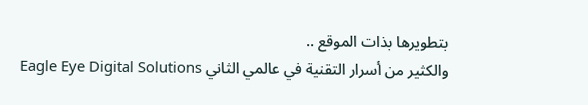بتطويرها بذات الموقع ..
والكثير من أسرار التقنية في عالمي الثاني Eagle Eye Digital Solutions